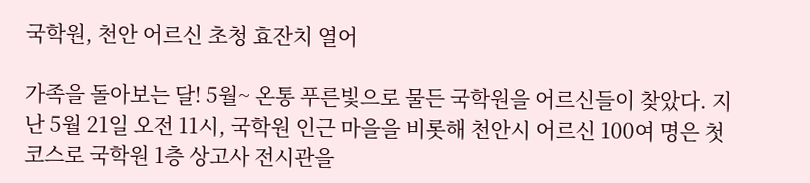국학원, 천안 어르신 초청 효잔치 열어

가족을 돌아보는 달! 5월~ 온통 푸른빛으로 물든 국학원을 어르신들이 찾았다. 지난 5월 21일 오전 11시, 국학원 인근 마을을 비롯해 천안시 어르신 100여 명은 첫 코스로 국학원 1층 상고사 전시관을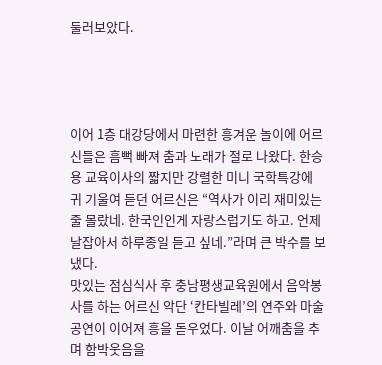둘러보았다.




이어 1층 대강당에서 마련한 흥겨운 놀이에 어르신들은 흠뻑 빠져 춤과 노래가 절로 나왔다. 한승용 교육이사의 짧지만 강렬한 미니 국학특강에 귀 기울여 듣던 어르신은 “역사가 이리 재미있는 줄 몰랐네. 한국인인게 자랑스럽기도 하고. 언제 날잡아서 하루종일 듣고 싶네.”라며 큰 박수를 보냈다.
맛있는 점심식사 후 충남평생교육원에서 음악봉사를 하는 어르신 악단 ‘칸타빌레’의 연주와 마술공연이 이어져 흥을 돋우었다. 이날 어깨춤을 추며 함박웃음을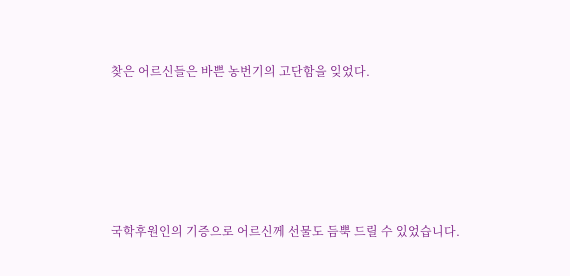찾은 어르신들은 바쁜 농번기의 고단함을 잊었다.





국학후원인의 기증으로 어르신께 선물도 듬뿍 드릴 수 있었습니다.